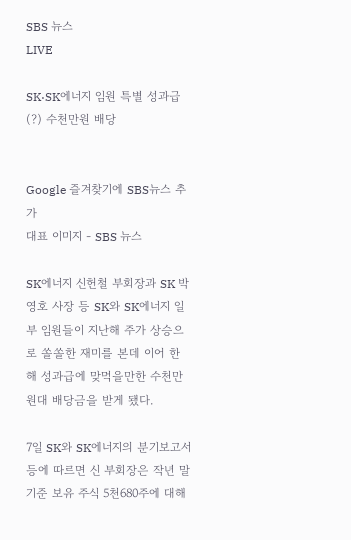SBS 뉴스
LIVE

SK·SK에너지 임원 특별 성과급(?) 수천만원 배당


Google 즐겨찾기에 SBS뉴스 추가
대표 이미지 - SBS 뉴스

SK에너지 신헌철 부회장과 SK 박영호 사장 등 SK와 SK에너지 일부 임원들이 지난해 주가 상승으로 쏠쏠한 재미를 본데 이어 한 해 성과급에 맞먹을만한 수천만원대 배당금을 받게 됐다.

7일 SK와 SK에너지의 분기보고서 등에 따르면 신 부회장은 작년 말 기준 보유 주식 5천680주에 대해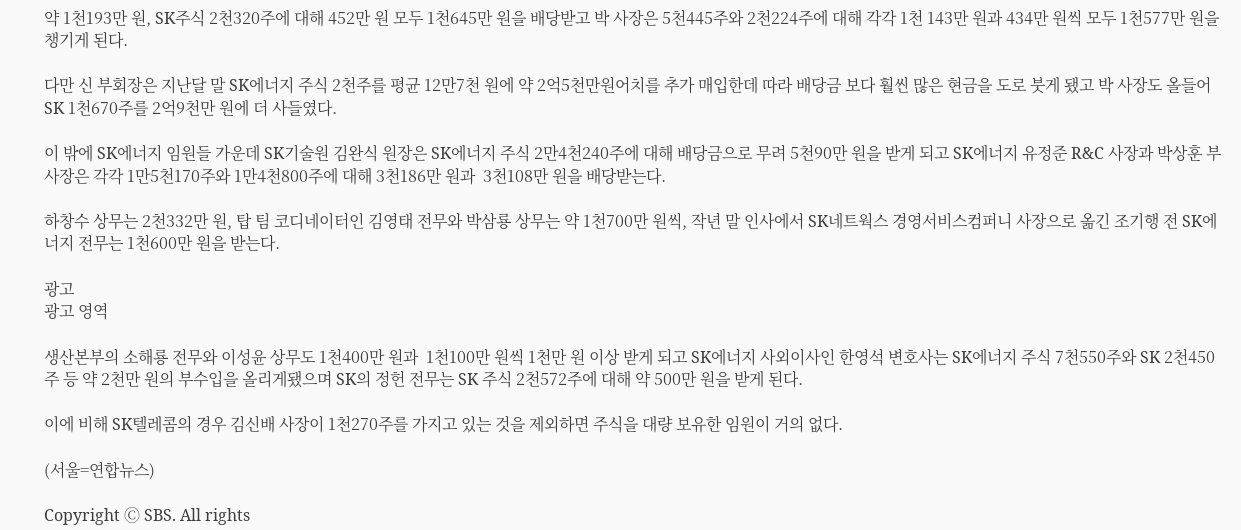약 1천193만 원, SK주식 2천320주에 대해 452만 원 모두 1천645만 원을 배당받고 박 사장은 5천445주와 2천224주에 대해 각각 1천 143만 원과 434만 원씩 모두 1천577만 원을 챙기게 된다.

다만 신 부회장은 지난달 말 SK에너지 주식 2천주를 평균 12만7천 원에 약 2억5천만원어치를 추가 매입한데 따라 배당금 보다 훨씬 많은 현금을 도로 붓게 됐고 박 사장도 올들어 SK 1천670주를 2억9천만 원에 더 사들였다.

이 밖에 SK에너지 임원들 가운데 SK기술원 김완식 원장은 SK에너지 주식 2만4천240주에 대해 배당금으로 무려 5천90만 원을 받게 되고 SK에너지 유정준 R&C 사장과 박상훈 부사장은 각각 1만5천170주와 1만4천800주에 대해 3천186만 원과  3천108만 원을 배당받는다.

하창수 상무는 2천332만 원, 탑 팀 코디네이터인 김영태 전무와 박삼룡 상무는 약 1천700만 원씩, 작년 말 인사에서 SK네트웍스 경영서비스컴퍼니 사장으로 옮긴 조기행 전 SK에너지 전무는 1천600만 원을 받는다.

광고
광고 영역

생산본부의 소해룡 전무와 이성윤 상무도 1천400만 원과  1천100만 원씩 1천만 원 이상 받게 되고 SK에너지 사외이사인 한영석 변호사는 SK에너지 주식 7천550주와 SK 2천450주 등 약 2천만 원의 부수입을 올리게됐으며 SK의 정헌 전무는 SK 주식 2천572주에 대해 약 500만 원을 받게 된다.

이에 비해 SK텔레콤의 경우 김신배 사장이 1천270주를 가지고 있는 것을 제외하면 주식을 대량 보유한 임원이 거의 없다.

(서울=연합뉴스)

Copyright Ⓒ SBS. All rights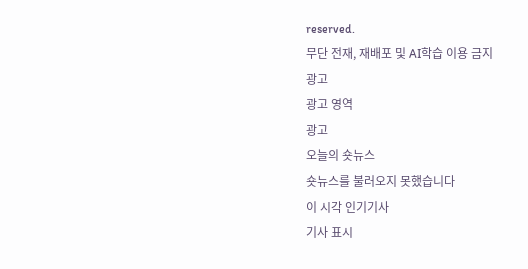reserved.
무단 전재, 재배포 및 AI학습 이용 금지
광고
광고 영역
광고
오늘의 숏뉴스
숏뉴스를 불러오지 못했습니다
이 시각 인기기사
기사 표시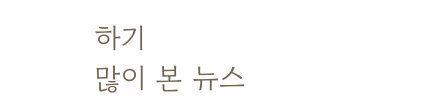하기
많이 본 뉴스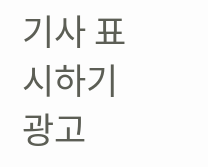기사 표시하기
광고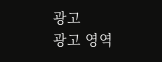광고
광고 영역